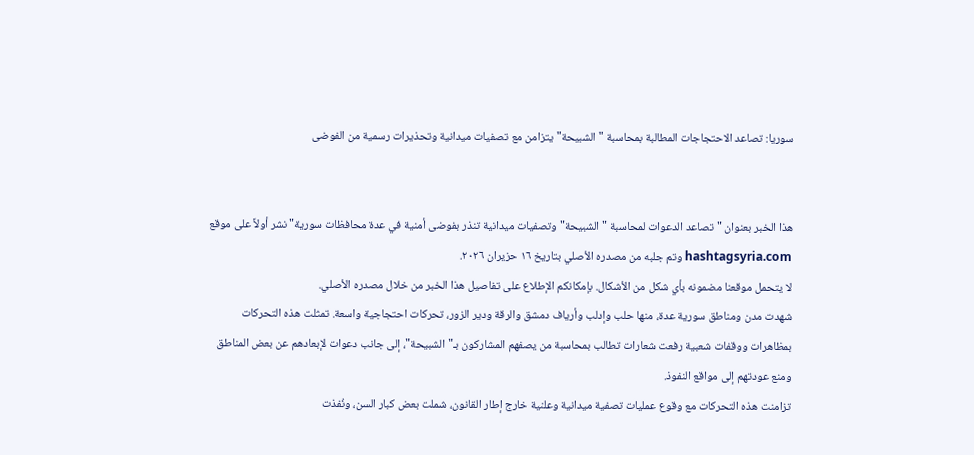سوريا: تصاعد الاحتجاجات المطالبة بمحاسبة "الشبيحة" يتزامن مع تصفيات ميدانية وتحذيرات رسمية من الفوضى


هذا الخبر بعنوان "تصاعد الدعوات لمحاسبة "الشبيحة" وتصفيات ميدانية تنذر بفوضى أمنية في عدة محافظات سورية" نشر أولاً على موقع hashtagsyria.com وتم جلبه من مصدره الأصلي بتاريخ ١٦ حزيران ٢٠٢٦.
لا يتحمل موقعنا مضمونه بأي شكل من الأشكال. بإمكانكم الإطلاع على تفاصيل هذا الخبر من خلال مصدره الأصلي.
شهدت مدن ومناطق سورية عدة، منها حلب وإدلب وأرياف دمشق والرقة ودير الزور، تحركات احتجاجية واسعة. تمثلت هذه التحركات بمظاهرات ووقفات شعبية رفعت شعارات تطالب بمحاسبة من يصفهم المشاركون بـ"الشبيحة"، إلى جانب دعوات لإبعادهم عن بعض المناطق ومنع عودتهم إلى مواقع النفوذ.
تزامنت هذه التحركات مع وقوع عمليات تصفية ميدانية وعلنية خارج إطار القانون، شملت بعض كبار السن، ونُفذت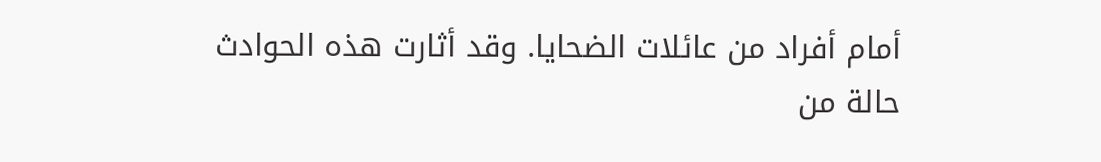أمام أفراد من عائلات الضحايا. وقد أثارت هذه الحوادث حالة من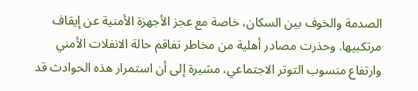الصدمة والخوف بين السكان، خاصة مع عجز الأجهزة الأمنية عن إيقاف مرتكبيها. وحذرت مصادر أهلية من مخاطر تفاقم حالة الانفلات الأمني وارتفاع منسوب التوتر الاجتماعي، مشيرة إلى أن استمرار هذه الحوادث قد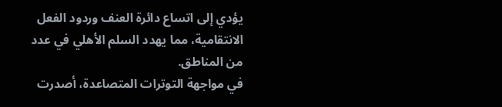يؤدي إلى اتساع دائرة العنف وردود الفعل الانتقامية، مما يهدد السلم الأهلي في عدد من المناطق.
في مواجهة التوترات المتصاعدة، أصدرت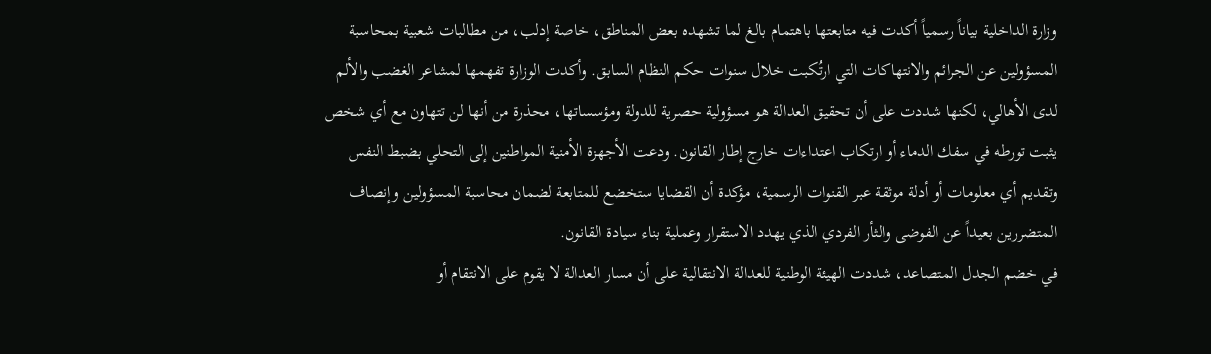وزارة الداخلية بياناً رسمياً أكدت فيه متابعتها باهتمام بالغ لما تشهده بعض المناطق، خاصة إدلب، من مطالبات شعبية بمحاسبة المسؤولين عن الجرائم والانتهاكات التي ارتُكبت خلال سنوات حكم النظام السابق. وأكدت الوزارة تفهمها لمشاعر الغضب والألم لدى الأهالي، لكنها شددت على أن تحقيق العدالة هو مسؤولية حصرية للدولة ومؤسساتها، محذرة من أنها لن تتهاون مع أي شخص يثبت تورطه في سفك الدماء أو ارتكاب اعتداءات خارج إطار القانون. ودعت الأجهزة الأمنية المواطنين إلى التحلي بضبط النفس وتقديم أي معلومات أو أدلة موثقة عبر القنوات الرسمية، مؤكدة أن القضايا ستخضع للمتابعة لضمان محاسبة المسؤولين وإنصاف المتضررين بعيداً عن الفوضى والثأر الفردي الذي يهدد الاستقرار وعملية بناء سيادة القانون.
في خضم الجدل المتصاعد، شددت الهيئة الوطنية للعدالة الانتقالية على أن مسار العدالة لا يقوم على الانتقام أو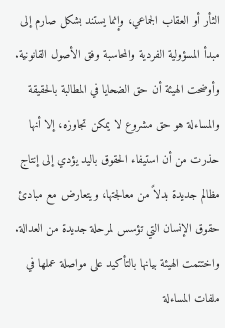الثأر أو العقاب الجماعي، وإنما يستند بشكل صارم إلى مبدأ المسؤولية الفردية والمحاسبة وفق الأصول القانونية. وأوضحت الهيئة أن حق الضحايا في المطالبة بالحقيقة والمساءلة هو حق مشروع لا يمكن تجاوزه، إلا أنها حذرت من أن استيفاء الحقوق باليد يؤدي إلى إنتاج مظالم جديدة بدلاً من معالجتها، ويتعارض مع مبادئ حقوق الإنسان التي تؤسس لمرحلة جديدة من العدالة. واختتمت الهيئة بيانها بالتأكيد على مواصلة عملها في ملفات المساءلة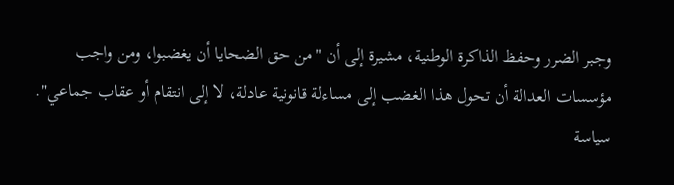وجبر الضرر وحفظ الذاكرة الوطنية، مشيرة إلى أن "من حق الضحايا أن يغضبوا، ومن واجب مؤسسات العدالة أن تحول هذا الغضب إلى مساءلة قانونية عادلة، لا إلى انتقام أو عقاب جماعي".
سياسة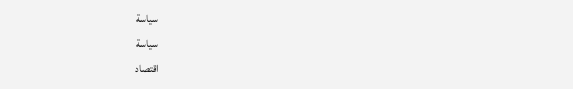سياسة
سياسة
اقتصاد